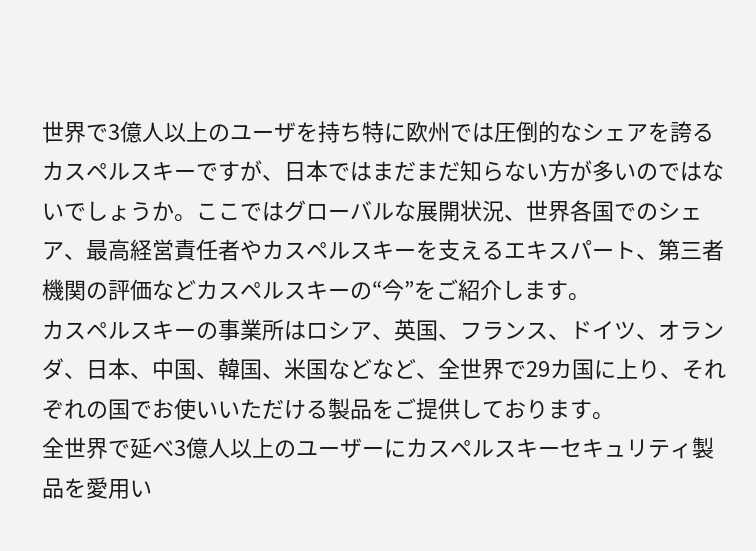世界で3億人以上のユーザを持ち特に欧州では圧倒的なシェアを誇るカスペルスキーですが、日本ではまだまだ知らない方が多いのではないでしょうか。ここではグローバルな展開状況、世界各国でのシェア、最高経営責任者やカスペルスキーを支えるエキスパート、第三者機関の評価などカスペルスキーの“今”をご紹介します。
カスペルスキーの事業所はロシア、英国、フランス、ドイツ、オランダ、日本、中国、韓国、米国などなど、全世界で29カ国に上り、それぞれの国でお使いいただける製品をご提供しております。
全世界で延べ3億人以上のユーザーにカスペルスキーセキュリティ製品を愛用い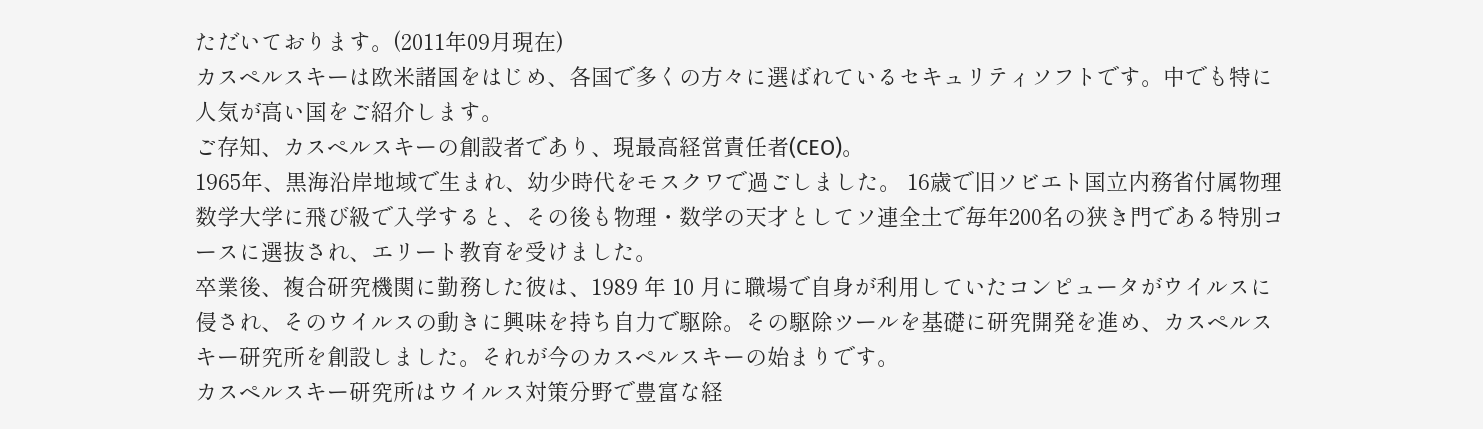ただいております。(2011年09月現在)
カスペルスキーは欧米諸国をはじめ、各国で多くの方々に選ばれているセキュリティソフトです。中でも特に人気が高い国をご紹介します。
ご存知、カスペルスキーの創設者であり、現最高経営責任者(CEO)。
1965年、黒海沿岸地域で生まれ、幼少時代をモスクワで過ごしました。 16歳で旧ソビエト国立内務省付属物理数学大学に飛び級で入学すると、その後も物理・数学の天才としてソ連全土で毎年200名の狭き門である特別コースに選抜され、エリート教育を受けました。
卒業後、複合研究機関に勤務した彼は、1989 年 10 月に職場で自身が利用していたコンピュータがウイルスに侵され、そのウイルスの動きに興味を持ち自力で駆除。その駆除ツールを基礎に研究開発を進め、カスペルスキー研究所を創設しました。それが今のカスペルスキーの始まりです。
カスペルスキー研究所はウイルス対策分野で豊富な経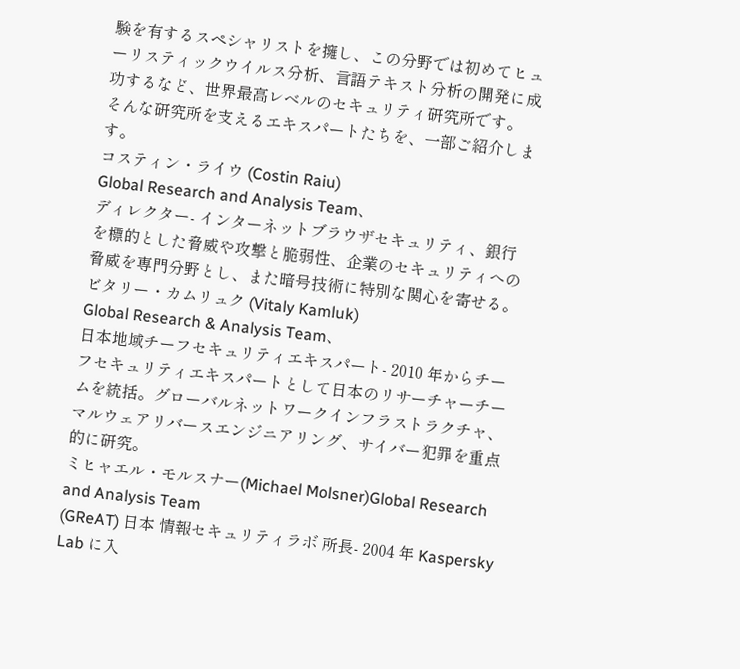験を有するスペシャリストを擁し、この分野では初めてヒューリスティックウイルス分析、言語テキスト分析の開発に成功するなど、世界最高レベルのセキュリティ研究所です。
そんな研究所を支えるエキスパートたちを、一部ご紹介します。
コスティン・ライウ (Costin Raiu)
Global Research and Analysis Team、
ディレクター- インターネットブラウザセキュリティ、銀行を標的とした脅威や攻撃と脆弱性、企業のセキュリティへの脅威を専門分野とし、また暗号技術に特別な関心を寄せる。
ビタリー・カムリュク (Vitaly Kamluk)
Global Research & Analysis Team、
日本地域チーフセキュリティエキスパート- 2010 年からチーフセキュリティエキスパートとして日本のリサーチャーチームを統括。グローバルネットワークインフラストラクチャ、マルウェアリバースエンジニアリング、サイバー犯罪を重点的に研究。
ミヒャエル・モルスナー(Michael Molsner)Global Research and Analysis Team
(GReAT) 日本 情報セキュリティラボ 所長- 2004 年 Kaspersky Lab に入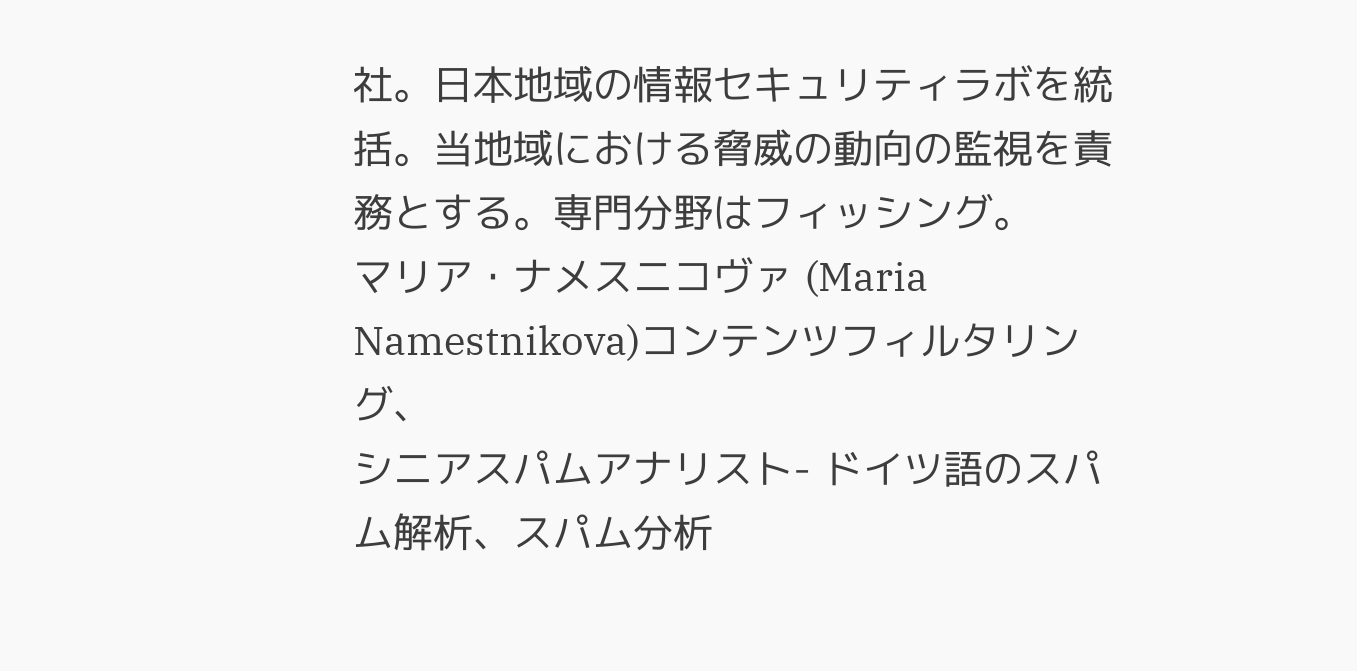社。日本地域の情報セキュリティラボを統括。当地域における脅威の動向の監視を責務とする。専門分野はフィッシング。
マリア・ナメスニコヴァ (Maria Namestnikova)コンテンツフィルタリング、
シニアスパムアナリスト- ドイツ語のスパム解析、スパム分析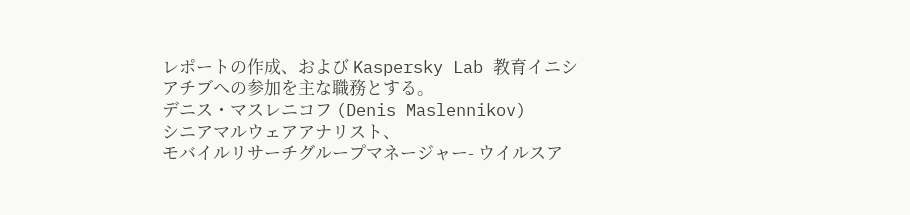レポートの作成、および Kaspersky Lab 教育イニシアチブへの参加を主な職務とする。
デニス・マスレニコフ (Denis Maslennikov)
シニアマルウェアアナリスト、
モバイルリサーチグループマネージャー- ウイルスア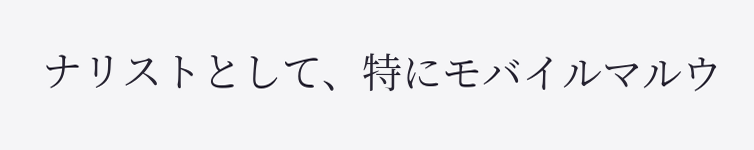ナリストとして、特にモバイルマルウ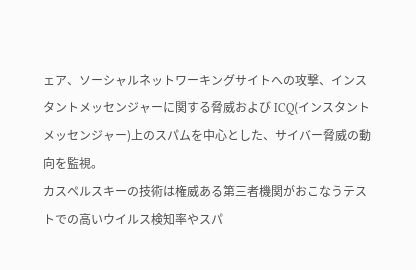ェア、ソーシャルネットワーキングサイトへの攻撃、インスタントメッセンジャーに関する脅威および ICQ(インスタントメッセンジャー)上のスパムを中心とした、サイバー脅威の動向を監視。
カスペルスキーの技術は権威ある第三者機関がおこなうテストでの高いウイルス検知率やスパ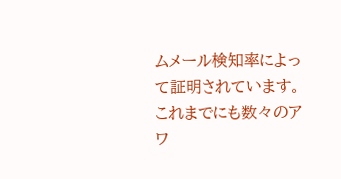ムメール検知率によって証明されています。
これまでにも数々のアワ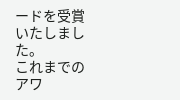ードを受賞いたしました。
これまでのアワ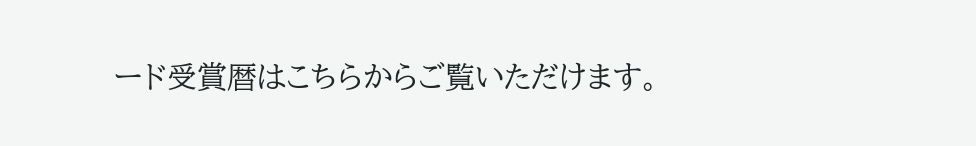ード受賞暦はこちらからご覧いただけます。